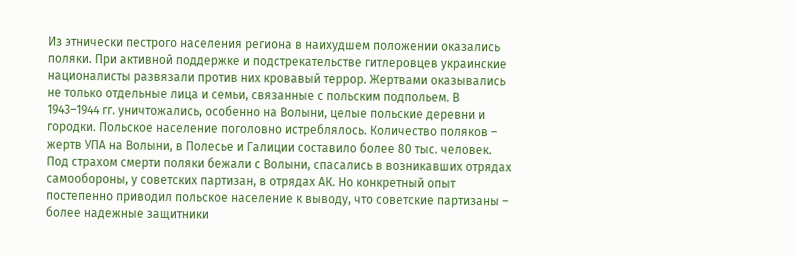Из этнически пестрого населения региона в наихудшем положении оказались поляки. При активной поддержке и подстрекательстве гитлеровцев украинские националисты развязали против них кровавый террор. Жертвами оказывались не только отдельные лица и семьи, связанные с польским подпольем. В 1943–1944 гг. уничтожались, особенно на Волыни, целые польские деревни и городки. Польское население поголовно истреблялось. Количество поляков – жертв УПА на Волыни, в Полесье и Галиции составило более 80 тыс. человек. Под страхом смерти поляки бежали с Волыни, спасались в возникавших отрядах самообороны, у советских партизан, в отрядах АК. Но конкретный опыт постепенно приводил польское население к выводу, что советские партизаны – более надежные защитники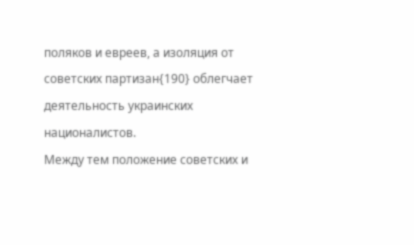поляков и евреев, а изоляция от советских партизан{190} облегчает деятельность украинских националистов.
Между тем положение советских и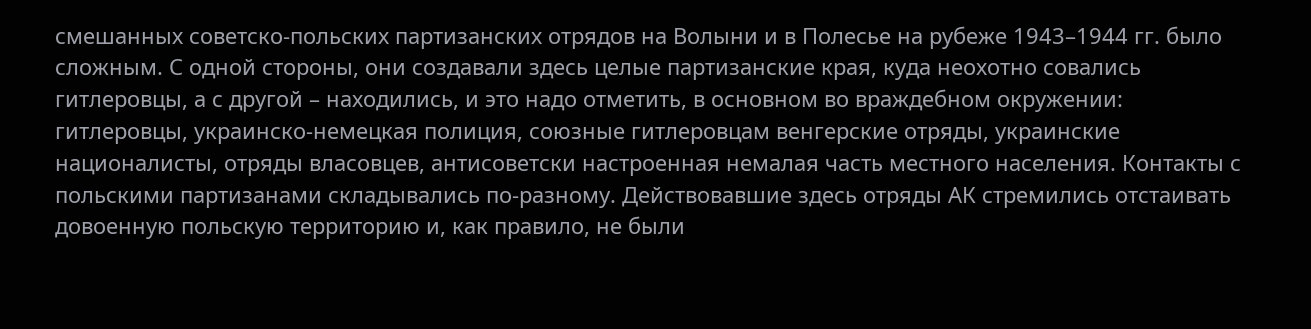смешанных советско-польских партизанских отрядов на Волыни и в Полесье на рубеже 1943–1944 гг. было сложным. С одной стороны, они создавали здесь целые партизанские края, куда неохотно совались гитлеровцы, а с другой – находились, и это надо отметить, в основном во враждебном окружении: гитлеровцы, украинско-немецкая полиция, союзные гитлеровцам венгерские отряды, украинские националисты, отряды власовцев, антисоветски настроенная немалая часть местного населения. Контакты с польскими партизанами складывались по-разному. Действовавшие здесь отряды АК стремились отстаивать довоенную польскую территорию и, как правило, не были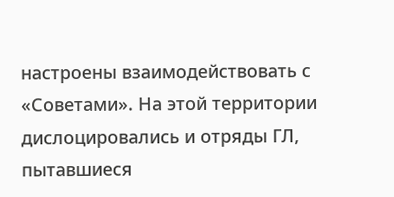настроены взаимодействовать с «Советами». На этой территории дислоцировались и отряды ГЛ, пытавшиеся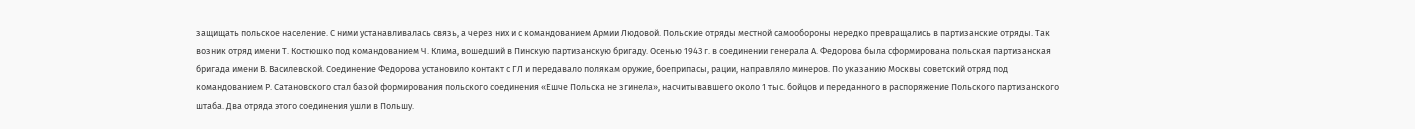защищать польское население. С ними устанавливалась связь, а через них и с командованием Армии Людовой. Польские отряды местной самообороны нередко превращались в партизанские отряды. Так возник отряд имени Т. Костюшко под командованием Ч. Клима, вошедший в Пинскую партизанскую бригаду. Осенью 1943 г. в соединении генерала А. Федорова была сформирована польская партизанская бригада имени В. Василевской. Соединение Федорова установило контакт с ГЛ и передавало полякам оружие, боеприпасы, рации, направляло минеров. По указанию Москвы советский отряд под командованием Р. Сатановского стал базой формирования польского соединения «Ешче Польска не згинела», насчитывавшего около 1 тыс. бойцов и переданного в распоряжение Польского партизанского штаба. Два отряда этого соединения ушли в Польшу.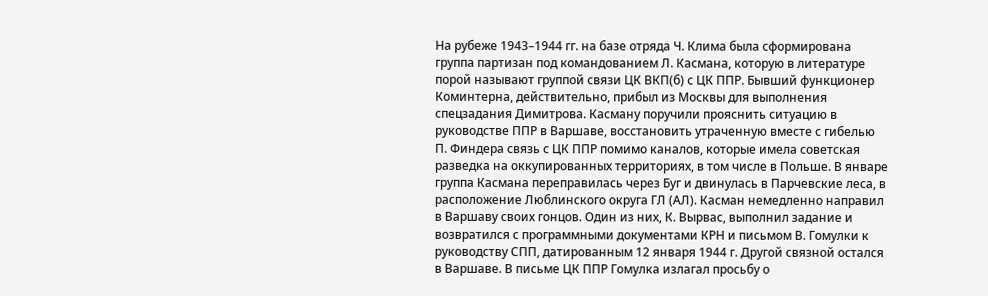На рубеже 1943–1944 гг. на базе отряда Ч. Клима была сформирована группа партизан под командованием Л. Касмана, которую в литературе порой называют группой связи ЦК ВКП(б) с ЦК ППР. Бывший функционер Коминтерна, действительно, прибыл из Москвы для выполнения спецзадания Димитрова. Касману поручили прояснить ситуацию в руководстве ППР в Варшаве, восстановить утраченную вместе с гибелью П. Финдера связь с ЦК ППР помимо каналов, которые имела советская разведка на оккупированных территориях, в том числе в Польше. В январе группа Касмана переправилась через Буг и двинулась в Парчевские леса, в расположение Люблинского округа ГЛ (АЛ). Касман немедленно направил в Варшаву своих гонцов. Один из них, К. Вырвас, выполнил задание и возвратился с программными документами КРН и письмом В. Гомулки к руководству СПП, датированным 12 января 1944 г. Другой связной остался в Варшаве. В письме ЦК ППР Гомулка излагал просьбу о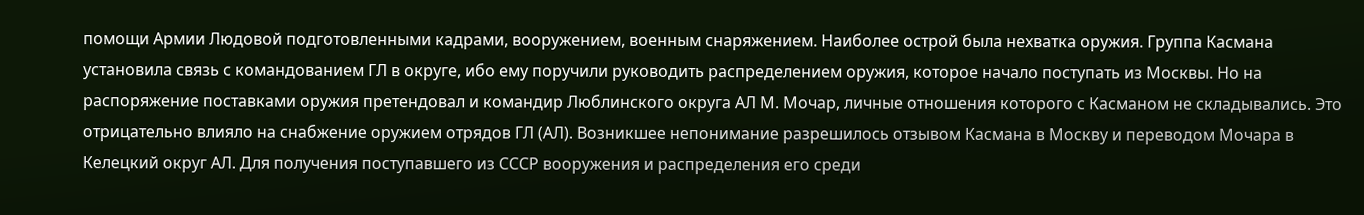помощи Армии Людовой подготовленными кадрами, вооружением, военным снаряжением. Наиболее острой была нехватка оружия. Группа Касмана установила связь с командованием ГЛ в округе, ибо ему поручили руководить распределением оружия, которое начало поступать из Москвы. Но на распоряжение поставками оружия претендовал и командир Люблинского округа АЛ М. Мочар, личные отношения которого с Касманом не складывались. Это отрицательно влияло на снабжение оружием отрядов ГЛ (АЛ). Возникшее непонимание разрешилось отзывом Касмана в Москву и переводом Мочара в Келецкий округ АЛ. Для получения поступавшего из СССР вооружения и распределения его среди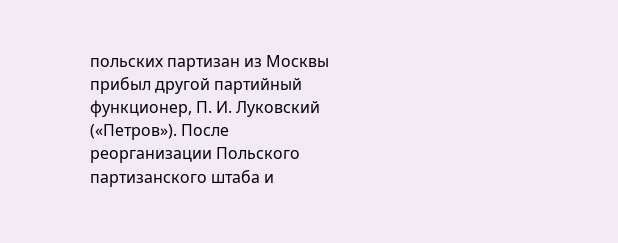польских партизан из Москвы прибыл другой партийный функционер, П. И. Луковский («Петров»). После реорганизации Польского партизанского штаба и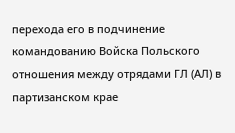перехода его в подчинение командованию Войска Польского отношения между отрядами ГЛ (АЛ) в партизанском крае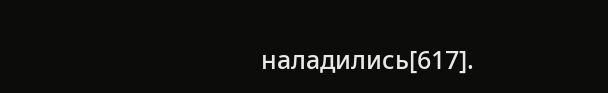наладились[617].